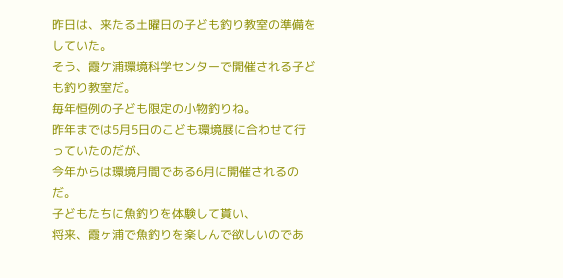昨日は、来たる土曜日の子ども釣り教室の準備をしていた。
そう、霞ケ浦環境科学センターで開催される子ども釣り教室だ。
毎年恒例の子ども限定の小物釣りね。
昨年までは5月5日のこども環境展に合わせて行っていたのだが、
今年からは環境月間である6月に開催されるのだ。
子どもたちに魚釣りを体験して貰い、
将来、霞ヶ浦で魚釣りを楽しんで欲しいのであ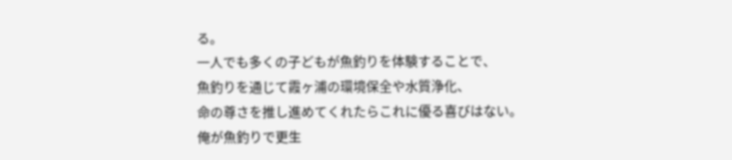る。
一人でも多くの子どもが魚釣りを体験することで、
魚釣りを通じて霞ヶ浦の環境保全や水質浄化、
命の尊さを推し進めてくれたらこれに優る喜びはない。
俺が魚釣りで更生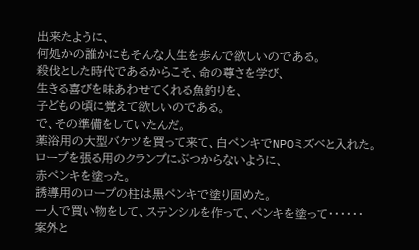出来たように、
何処かの誰かにもそんな人生を歩んで欲しいのである。
殺伐とした時代であるからこそ、命の尊さを学び、
生きる喜びを味あわせてくれる魚釣りを、
子どもの頃に覚えて欲しいのである。
で、その準備をしていたんだ。
薬浴用の大型バケツを買って来て、白ペンキでNPOミズベと入れた。
ロープを張る用のクランプにぶつからないように、
赤ペンキを塗った。
誘導用のロープの柱は黒ペンキで塗り固めた。
一人で買い物をして、ステンシルを作って、ペンキを塗って・・・・・・
案外と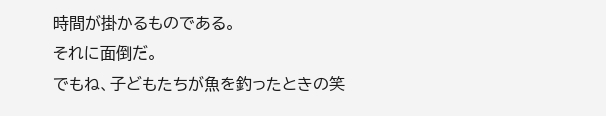時間が掛かるものである。
それに面倒だ。
でもね、子どもたちが魚を釣ったときの笑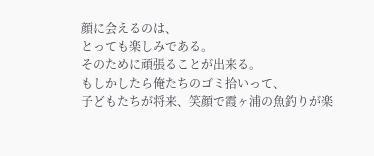顔に会えるのは、
とっても楽しみである。
そのために頑張ることが出来る。
もしかしたら俺たちのゴミ拾いって、
子どもたちが将来、笑顔で霞ヶ浦の魚釣りが楽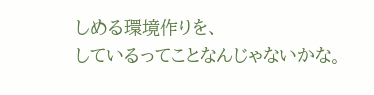しめる環境作りを、
しているってことなんじゃないかな。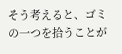そう考えると、ゴミの一つを拾うことが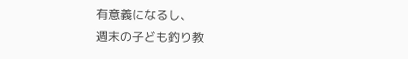有意義になるし、
週末の子ども釣り教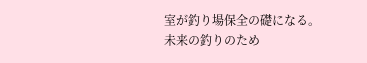室が釣り場保全の礎になる。
未来の釣りのため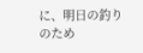に、明日の釣りのため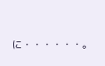に・・・・・・。